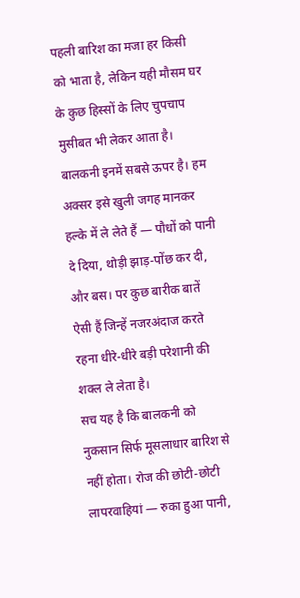पहली बारिश का मजा हर किसी को भाता है, लेकिन यही मौसम घर के कुछ हिस्सों के लिए चुपचाप मुसीबत भी लेकर आता है। बालकनी इनमें सबसे ऊपर है। हम अक्सर इसे खुली जगह मानकर हल्के में ले लेते हैं — पौधों को पानी दे दिया, थोड़ी झाड़-पोंछ कर दी, और बस। पर कुछ बारीक बातें ऐसी हैं जिन्हें नजरअंदाज करते रहना धीरे-धीरे बड़ी परेशानी की शक्ल ले लेता है।
सच यह है कि बालकनी को नुकसान सिर्फ मूसलाधार बारिश से नहीं होता। रोज की छोटी-छोटी लापरवाहियां — रुका हुआ पानी,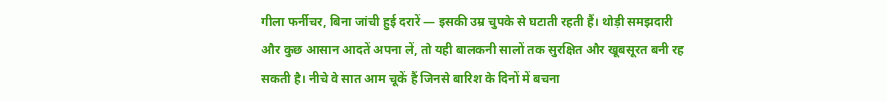गीला फर्नीचर, बिना जांची हुई दरारें — इसकी उम्र चुपके से घटाती रहती हैं। थोड़ी समझदारी और कुछ आसान आदतें अपना लें, तो यही बालकनी सालों तक सुरक्षित और खूबसूरत बनी रह सकती है। नीचे वे सात आम चूकें हैं जिनसे बारिश के दिनों में बचना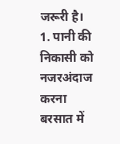जरूरी है।
1. पानी की निकासी को नजरअंदाज करना
बरसात में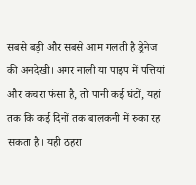सबसे बड़ी और सबसे आम गलती है ड्रेनेज की अनदेखी। अगर नाली या पाइप में पत्तियां और कचरा फंसा है, तो पानी कई घंटों, यहां तक कि कई दिनों तक बालकनी में रुका रह सकता है। यही ठहरा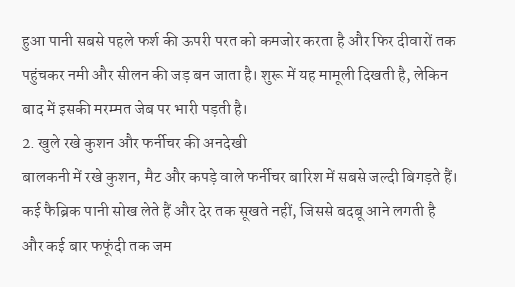हुआ पानी सबसे पहले फर्श की ऊपरी परत को कमजोर करता है और फिर दीवारों तक पहुंचकर नमी और सीलन की जड़ बन जाता है। शुरू में यह मामूली दिखती है, लेकिन बाद में इसकी मरम्मत जेब पर भारी पड़ती है।
2. खुले रखे कुशन और फर्नीचर की अनदेखी
बालकनी में रखे कुशन, मैट और कपड़े वाले फर्नीचर बारिश में सबसे जल्दी बिगड़ते हैं। कई फैब्रिक पानी सोख लेते हैं और देर तक सूखते नहीं, जिससे बदबू आने लगती है और कई बार फफूंदी तक जम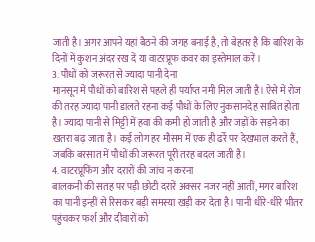जाती है। अगर आपने यहां बैठने की जगह बनाई है, तो बेहतर है कि बारिश के दिनों में कुशन अंदर रख दें या वाटरप्रूफ कवर का इस्तेमाल करें।
3. पौधों को जरूरत से ज्यादा पानी देना
मानसून में पौधों को बारिश से पहले ही पर्याप्त नमी मिल जाती है। ऐसे में रोज की तरह ज्यादा पानी डालते रहना कई पौधों के लिए नुकसानदेह साबित होता है। ज्यादा पानी से मिट्टी में हवा की कमी हो जाती है और जड़ों के सड़ने का खतरा बढ़ जाता है। कई लोग हर मौसम में एक ही ढर्रे पर देखभाल करते हैं, जबकि बरसात में पौधों की जरूरत पूरी तरह बदल जाती है।
4. वाटरप्रूफिंग और दरारों की जांच न करना
बालकनी की सतह पर पड़ी छोटी दरारें अक्सर नजर नहीं आतीं, मगर बारिश का पानी इन्हीं से रिसकर बड़ी समस्या खड़ी कर देता है। पानी धीरे-धीरे भीतर पहुंचकर फर्श और दीवारों को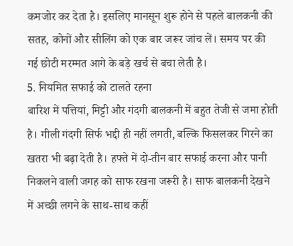कमजोर कर देता है। इसलिए मानसून शुरू होने से पहले बालकनी की सतह, कोनों और सीलिंग को एक बार जरूर जांच लें। समय पर की गई छोटी मरम्मत आगे के बड़े खर्च से बचा लेती है।
5. नियमित सफाई को टालते रहना
बारिश में पत्तियां, मिट्टी और गंदगी बालकनी में बहुत तेजी से जमा होती है। गीली गंदगी सिर्फ भद्दी ही नहीं लगती, बल्कि फिसलकर गिरने का खतरा भी बढ़ा देती है। हफ्ते में दो-तीन बार सफाई करना और पानी निकलने वाली जगह को साफ रखना जरूरी है। साफ बालकनी देखने में अच्छी लगने के साथ-साथ कहीं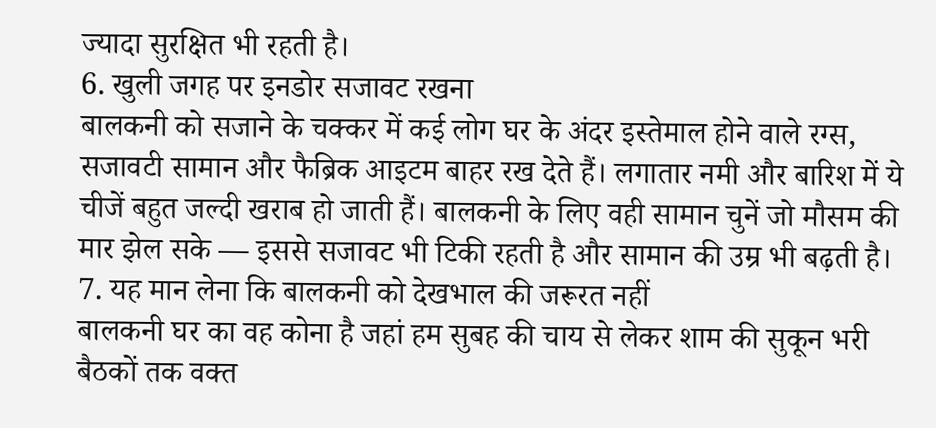ज्यादा सुरक्षित भी रहती है।
6. खुली जगह पर इनडोर सजावट रखना
बालकनी को सजाने के चक्कर में कई लोग घर के अंदर इस्तेमाल होने वाले रग्स, सजावटी सामान और फैब्रिक आइटम बाहर रख देते हैं। लगातार नमी और बारिश में ये चीजें बहुत जल्दी खराब हो जाती हैं। बालकनी के लिए वही सामान चुनें जो मौसम की मार झेल सके — इससे सजावट भी टिकी रहती है और सामान की उम्र भी बढ़ती है।
7. यह मान लेना कि बालकनी को देखभाल की जरूरत नहीं
बालकनी घर का वह कोना है जहां हम सुबह की चाय से लेकर शाम की सुकून भरी बैठकों तक वक्त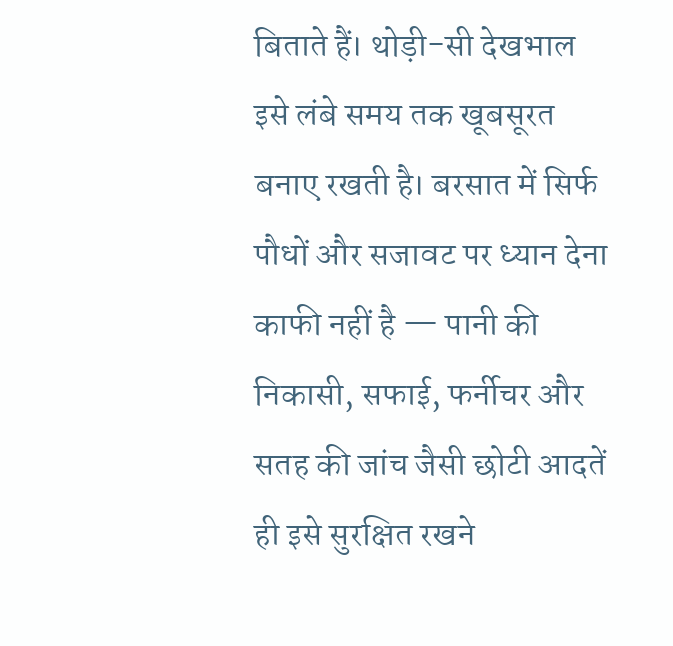बिताते हैं। थोड़ी-सी देखभाल इसे लंबे समय तक खूबसूरत बनाए रखती है। बरसात में सिर्फ पौधों और सजावट पर ध्यान देना काफी नहीं है — पानी की निकासी, सफाई, फर्नीचर और सतह की जांच जैसी छोटी आदतें ही इसे सुरक्षित रखने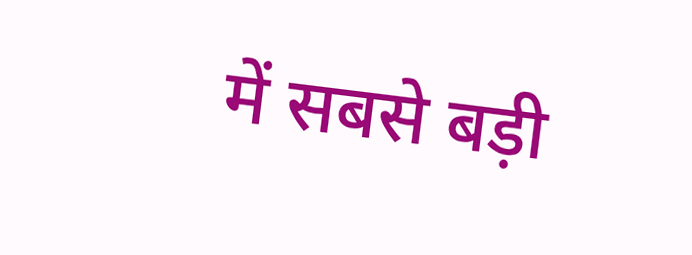में सबसे बड़ी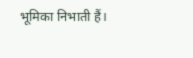भूमिका निभाती हैं।